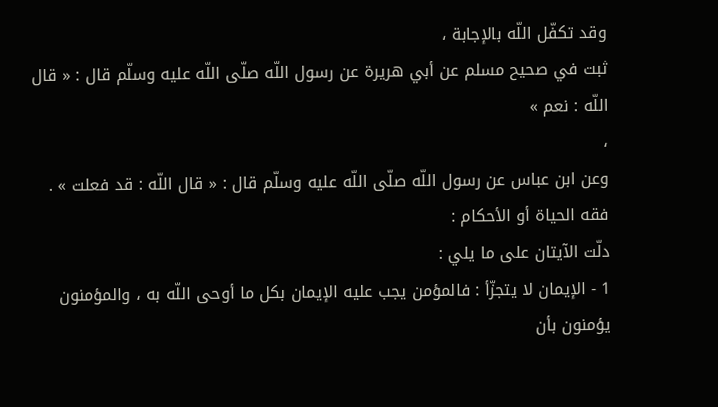وقد تكفّل اللّه بالإجابة ،
ثبت في صحيح مسلم عن أبي هريرة عن رسول اللّه صلّى اللّه عليه وسلّم قال : « قال اللّه : نعم »
،
وعن ابن عباس عن رسول اللّه صلّى اللّه عليه وسلّم قال : « قال اللّه : قد فعلت » .
فقه الحياة أو الأحكام :
دلّت الآيتان على ما يلي :
1 - الإيمان لا يتجزّأ : فالمؤمن يجب عليه الإيمان بكل ما أوحى اللّه به ، والمؤمنون يؤمنون بأن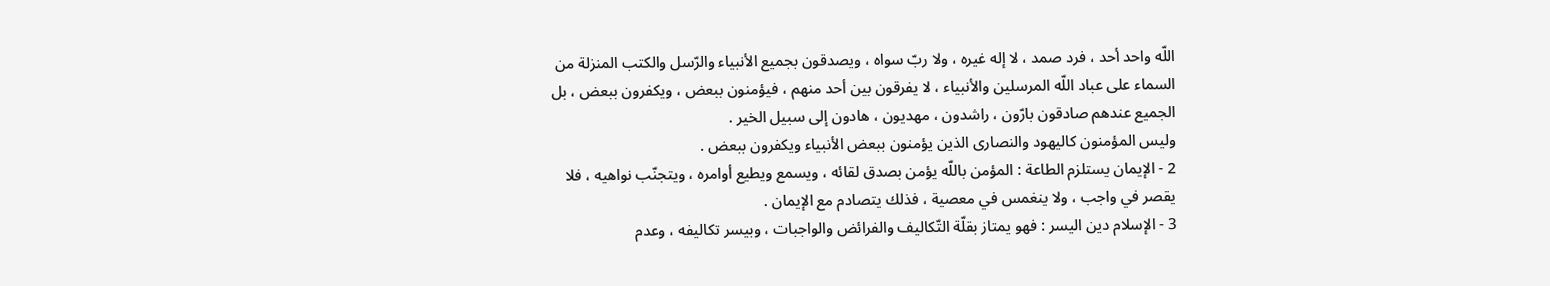اللّه واحد أحد ، فرد صمد ، لا إله غيره ، ولا ربّ سواه ، ويصدقون بجميع الأنبياء والرّسل والكتب المنزلة من السماء على عباد اللّه المرسلين والأنبياء ، لا يفرقون بين أحد منهم ، فيؤمنون ببعض ، ويكفرون ببعض ، بل الجميع عندهم صادقون بارّون ، راشدون ، مهديون ، هادون إلى سبيل الخير .
وليس المؤمنون كاليهود والنصارى الذين يؤمنون ببعض الأنبياء ويكفرون ببعض .
2 - الإيمان يستلزم الطاعة : المؤمن باللّه يؤمن بصدق لقائه ، ويسمع ويطيع أوامره ، ويتجنّب نواهيه ، فلا يقصر في واجب ، ولا ينغمس في معصية ، فذلك يتصادم مع الإيمان .
3 - الإسلام دين اليسر : فهو يمتاز بقلّة التّكاليف والفرائض والواجبات ، وبيسر تكاليفه ، وعدم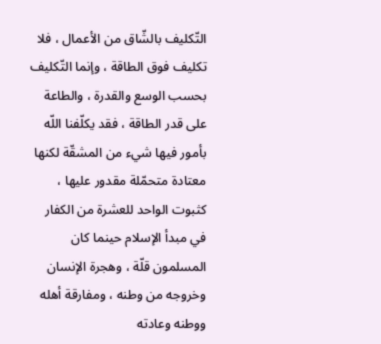التّكليف بالشّاق من الأعمال ، فلا تكليف فوق الطاقة ، وإنما التّكليف بحسب الوسع والقدرة ، والطاعة على قدر الطاقة ، فقد يكلّفنا اللّه بأمور فيها شيء من المشقّة لكنها معتادة متحمّلة مقدور عليها ، كثبوت الواحد للعشرة من الكفار في مبدأ الإسلام حينما كان المسلمون قلّة ، وهجرة الإنسان وخروجه من وطنه ، ومفارقة أهله ووطنه وعادته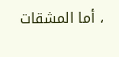، أما المشقات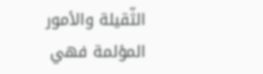الثّقيلة والأمور المؤلمة فهي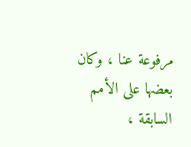مرفوعة عنا ، وكان بعضها على الأمم السابقة ،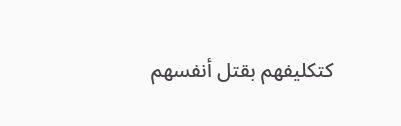كتكليفهم بقتل أنفسهم